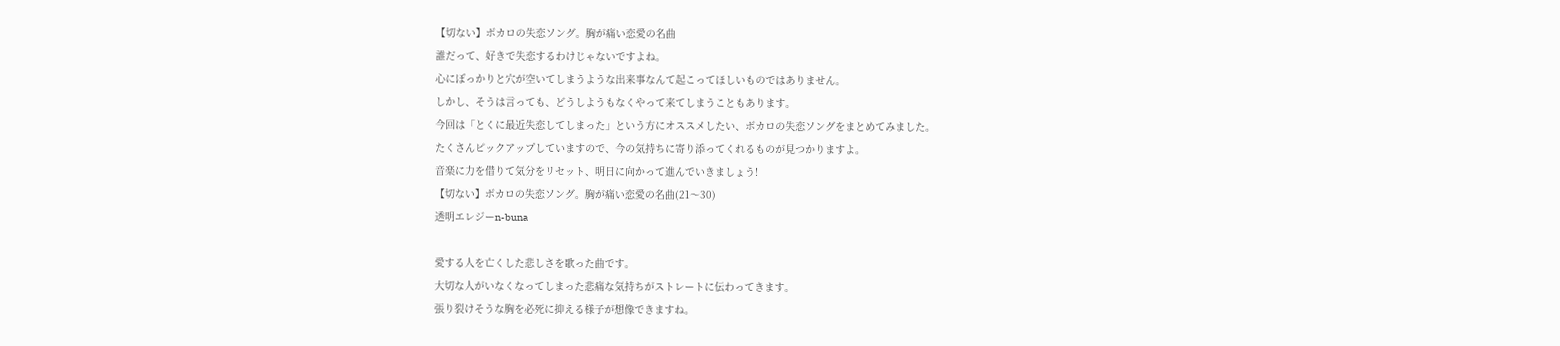【切ない】ボカロの失恋ソング。胸が痛い恋愛の名曲
誰だって、好きで失恋するわけじゃないですよね。
心にぽっかりと穴が空いてしまうような出来事なんて起こってほしいものではありません。
しかし、そうは言っても、どうしようもなくやって来てしまうこともあります。
今回は「とくに最近失恋してしまった」という方にオススメしたい、ボカロの失恋ソングをまとめてみました。
たくさんピックアップしていますので、今の気持ちに寄り添ってくれるものが見つかりますよ。
音楽に力を借りて気分をリセット、明日に向かって進んでいきましょう!
【切ない】ボカロの失恋ソング。胸が痛い恋愛の名曲(21〜30)
透明エレジーn-buna

愛する人を亡くした悲しさを歌った曲です。
大切な人がいなくなってしまった悲痛な気持ちがストレートに伝わってきます。
張り裂けそうな胸を必死に抑える様子が想像できますね。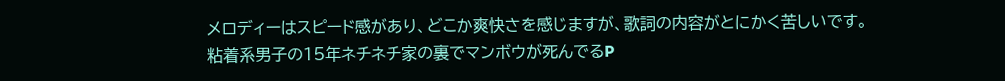メロディーはスピード感があり、どこか爽快さを感じますが、歌詞の内容がとにかく苦しいです。
粘着系男子の15年ネチネチ家の裏でマンボウが死んでるP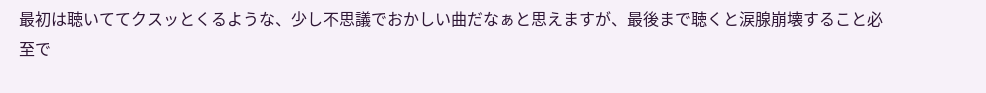最初は聴いててクスッとくるような、少し不思議でおかしい曲だなぁと思えますが、最後まで聴くと涙腺崩壊すること必至で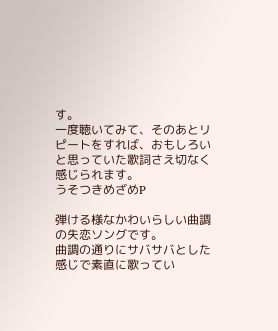す。
一度聴いてみて、そのあとリピートをすれば、おもしろいと思っていた歌詞さえ切なく感じられます。
うそつきめざめP

弾ける様なかわいらしい曲調の失恋ソングです。
曲調の通りにサバサバとした感じで素直に歌ってい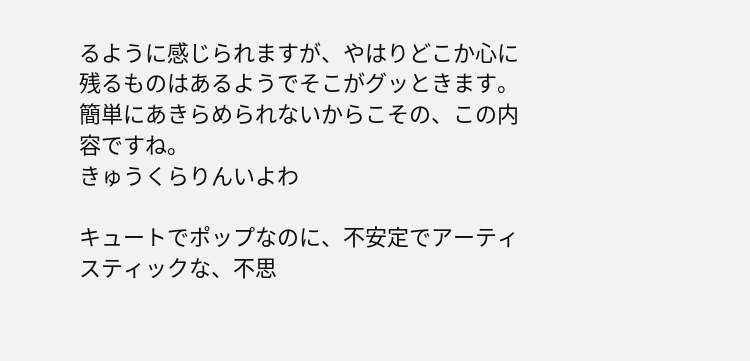るように感じられますが、やはりどこか心に残るものはあるようでそこがグッときます。
簡単にあきらめられないからこその、この内容ですね。
きゅうくらりんいよわ

キュートでポップなのに、不安定でアーティスティックな、不思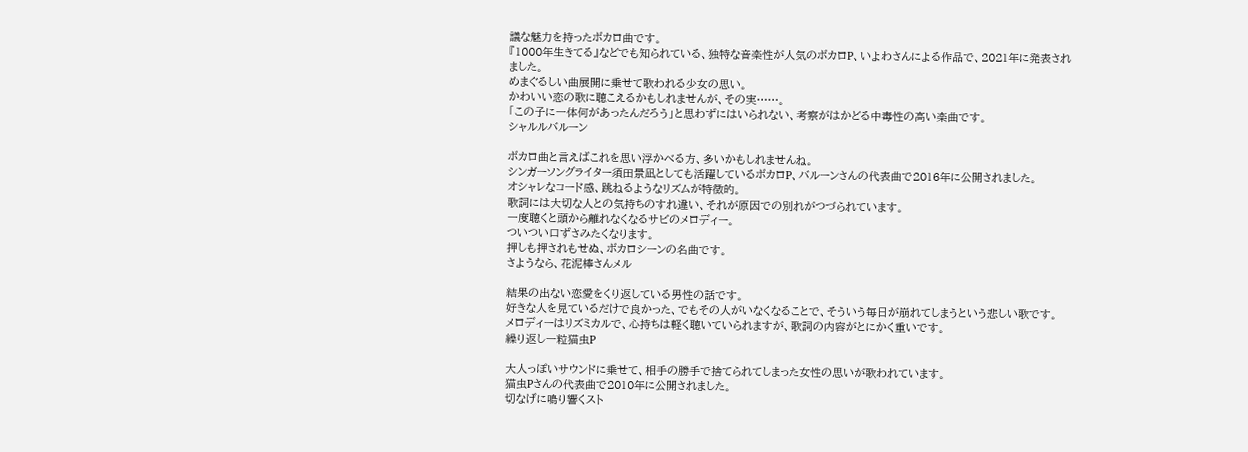議な魅力を持ったボカロ曲です。
『1000年生きてる』などでも知られている、独特な音楽性が人気のボカロP、いよわさんによる作品で、2021年に発表されました。
めまぐるしい曲展開に乗せて歌われる少女の思い。
かわいい恋の歌に聴こえるかもしれませんが、その実……。
「この子に一体何があったんだろう」と思わずにはいられない、考察がはかどる中毒性の高い楽曲です。
シャルルバルーン

ボカロ曲と言えばこれを思い浮かべる方、多いかもしれませんね。
シンガーソングライター須田景凪としても活躍しているボカロP、バルーンさんの代表曲で2016年に公開されました。
オシャレなコード感、跳ねるようなリズムが特徴的。
歌詞には大切な人との気持ちのすれ違い、それが原因での別れがつづられています。
一度聴くと頭から離れなくなるサビのメロディー。
ついつい口ずさみたくなります。
押しも押されもせぬ、ボカロシーンの名曲です。
さようなら、花泥棒さんメル

結果の出ない恋愛をくり返している男性の話です。
好きな人を見ているだけで良かった、でもその人がいなくなることで、そういう毎日が崩れてしまうという悲しい歌です。
メロディーはリズミカルで、心持ちは軽く聴いていられますが、歌詞の内容がとにかく重いです。
繰り返し一粒猫虫P

大人っぽいサウンドに乗せて、相手の勝手で捨てられてしまった女性の思いが歌われています。
猫虫Pさんの代表曲で2010年に公開されました。
切なげに鳴り響くスト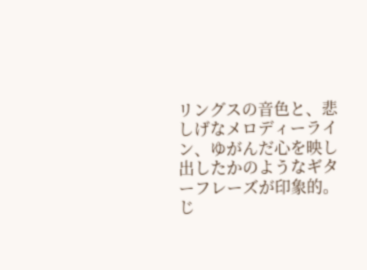リングスの音色と、悲しげなメロディーライン、ゆがんだ心を映し出したかのようなギターフレーズが印象的。
じ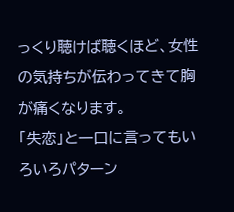っくり聴けば聴くほど、女性の気持ちが伝わってきて胸が痛くなります。
「失恋」と一口に言ってもいろいろパターン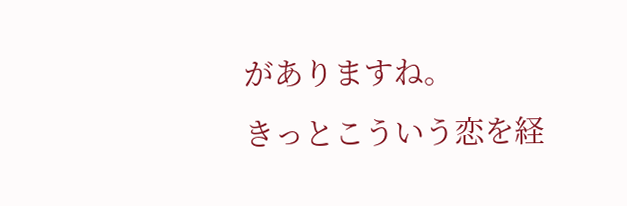がありますね。
きっとこういう恋を経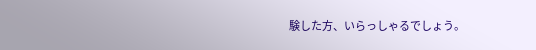験した方、いらっしゃるでしょう。